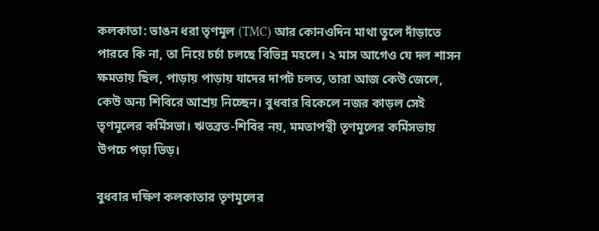কলকাতা: ভাঙন ধরা তৃণমূল (TMC) আর কোনওদিন মাথা তুলে দাঁড়াতে পারবে কি না, তা নিয়ে চর্চা চলছে বিভিন্ন মহলে। ২ মাস আগেও যে দল শাসন ক্ষমতায় ছিল, পাড়ায় পাড়ায় যাদের দাপট চলত, তারা আজ কেউ জেলে, কেউ অন্য শিবিরে আশ্রয় নিচ্ছেন। বুধবার বিকেলে নজর কাড়ল সেই তৃণমূলের কর্মিসভা। ঋতব্রত-শিবির নয়, মমতাপন্থী তৃণমূলের কর্মিসভায় উপচে পড়া ভিড়।

বুধবার দক্ষিণ কলকাতার তৃণমূলের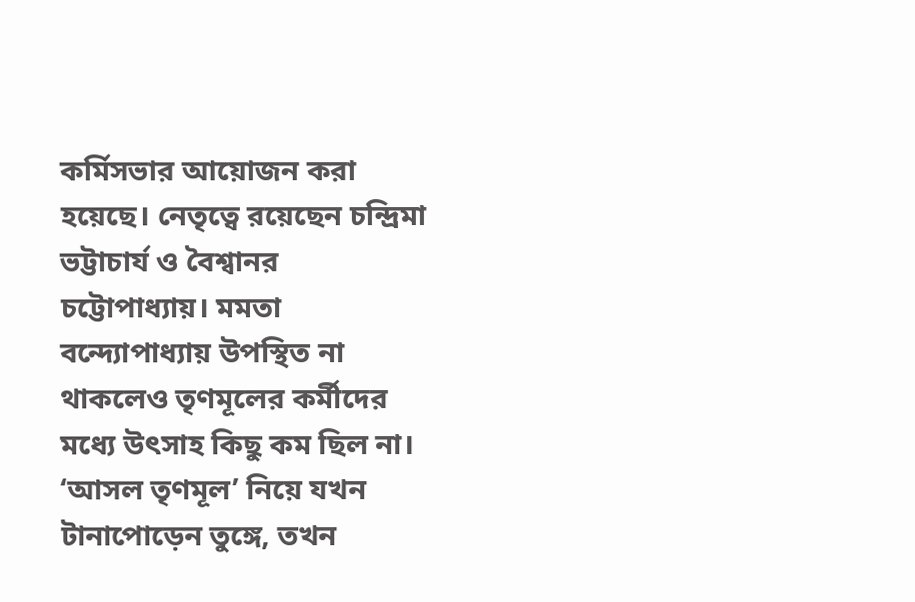কর্মিসভার আয়োজন করা হয়েছে। নেতৃত্বে রয়েছেন চন্দ্রিমা ভট্টাচার্য ও বৈশ্বানর চট্টোপাধ্যায়। মমতা বন্দ্যোপাধ্যায় উপস্থিত না থাকলেও তৃণমূলের কর্মীদের মধ্যে উৎসাহ কিছু কম ছিল না। ‘আসল তৃণমূল’ নিয়ে যখন টানাপোড়েন তুঙ্গে, তখন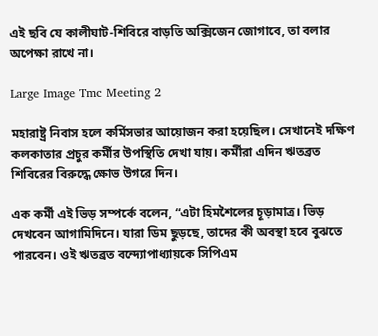এই ছবি যে কালীঘাট-শিবিরে বাড়তি অক্সিজেন জোগাবে, তা বলার অপেক্ষা রাখে না।

Large Image Tmc Meeting 2

মহারাষ্ট্র নিবাস হলে কর্মিসভার আয়োজন করা হয়েছিল। সেখানেই দক্ষিণ কলকাতার প্রচুর কর্মীর উপস্থিতি দেখা যায়। কর্মীরা এদিন ঋতব্রত শিবিরের বিরুদ্ধে ক্ষোভ উগরে দিন।

এক কর্মী এই ভিড় সম্পর্কে বলেন, “এটা হিমশৈলের চূড়ামাত্র। ভিড় দেখবেন আগামিদিনে। যারা ডিম ছুড়ছে, তাদের কী অবস্থা হবে বুঝতে পারবেন। ওই ঋতব্রত বন্দ্যোপাধ্যায়কে সিপিএম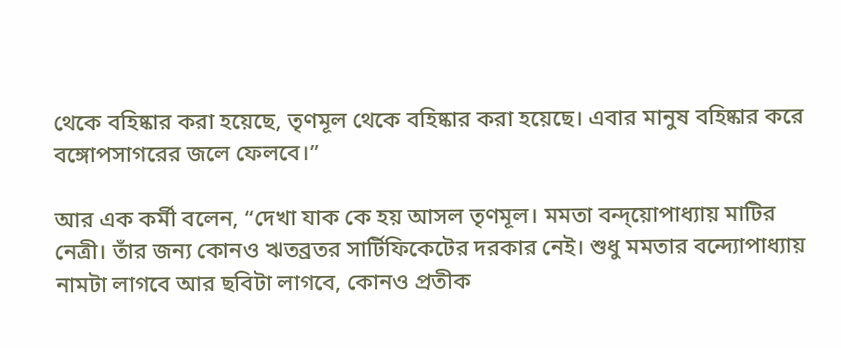থেকে বহিষ্কার করা হয়েছে, তৃণমূল থেকে বহিষ্কার করা হয়েছে। এবার মানুষ বহিষ্কার করে বঙ্গোপসাগরের জলে ফেলবে।”

আর এক কর্মী বলেন, “দেখা যাক কে হয় আসল তৃণমূল। মমতা বন্দ্য়োপাধ্যায় মাটির নেত্রী। তাঁর জন্য কোনও ঋতব্রতর সার্টিফিকেটের দরকার নেই। শুধু মমতার বন্দ্যোপাধ্যায় নামটা লাগবে আর ছবিটা লাগবে, কোনও প্রতীক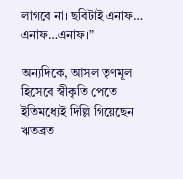লাগবে না। ছবিটাই এনাফ… এনাফ…এনাফ।”

অন্যদিকে, আসল তৃণমূল হিসেবে স্বীকৃতি পেতে ইতিমধ্যেই দিল্লি গিয়েছেন ঋতব্রত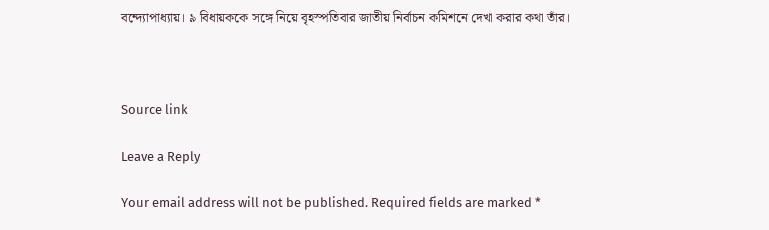বন্দ্যোপাধ্যায়। ৯ বিধায়ককে সঙ্গে নিয়ে বৃহস্পতিবার জাতীয় নির্বাচন কমিশনে দেখা করার কথা তাঁর।



Source link

Leave a Reply

Your email address will not be published. Required fields are marked *